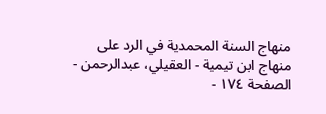منهاج السنة المحمدية في الرد على منهاج ابن تيمية - العقيلي، عبدالرحمن - الصفحة ١٧٤ -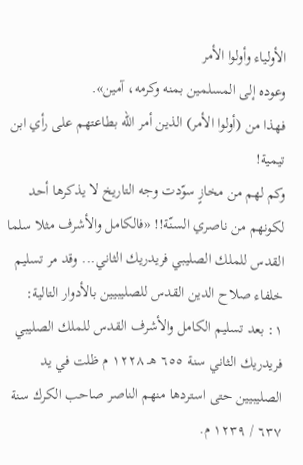الأولياء وأولوا الأمر
وعوده إلى المسلمين بمنه وكرمه، آمين».
فهذا من (أولوا الأمر) الذين أمر الله بطاعتهم على رأي ابن تيمية!
وكم لهم من مخازٍ سوّدت وجه التاريخ لا يذكرها أحد لكونهم من ناصري السنّة!! «فالكامل والأشرف مثلا سلما القدس للملك الصليبي فريدريك الثاني... وقد مر تسليم خلفاء صلاح الدين القدس للصليبيين بالأدوار التالية:
١: بعد تسليم الكامل والأشرف القدس للملك الصليبي فريدريك الثاني سنة ٦٥٥ هـ ١٢٢٨ م ظلت في يد الصليبيين حتى استردها منهم الناصر صاحب الكرك سنة ٦٣٧ / ١٢٣٩ م.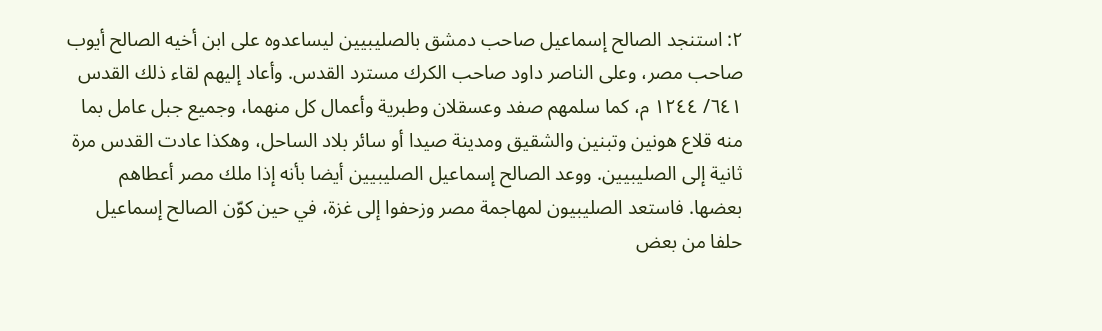٢: استنجد الصالح إسماعيل صاحب دمشق بالصليبيين ليساعدوه على ابن أخيه الصالح أيوب صاحب مصر، وعلى الناصر داود صاحب الكرك مسترد القدس. وأعاد إليهم لقاء ذلك القدس ٦٤١/ ١٢٤٤ م، كما سلمهم صفد وعسقلان وطبرية وأعمال كل منهما، وجميع جبل عامل بما منه قلاع هونين وتبنين والشقيق ومدينة صيدا أو سائر بلاد الساحل، وهكذا عادت القدس مرة ثانية إلى الصليبيين. ووعد الصالح إسماعيل الصليبيين أيضا بأنه إذا ملك مصر أعطاهم بعضها. فاستعد الصليبيون لمهاجمة مصر وزحفوا إلى غزة، في حين كوّن الصالح إسماعيل حلفا من بعض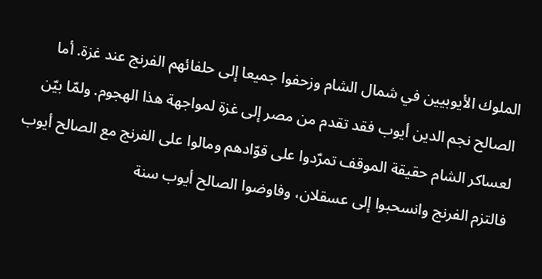الملوك الأيوبيين في شمال الشام وزحفوا جميعا إلى حلفائهم الفرنج عند غزة. أما الصالح نجم الدين أيوب فقد تقدم من مصر إلى غزة لمواجهة هذا الهجوم. ولمّا بيّن لعساكر الشام حقيقة الموقف تمرّدوا على قوّادهم ومالوا على الفرنج مع الصالح أيوب فالتزم الفرنج وانسحبوا إلى عسقلان، وفاوضوا الصالح أيوب سنة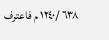٦٣٨ /١٢٤٠ م فاعترف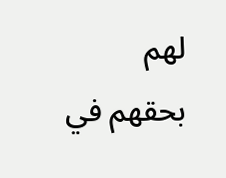لهم بحقهم في